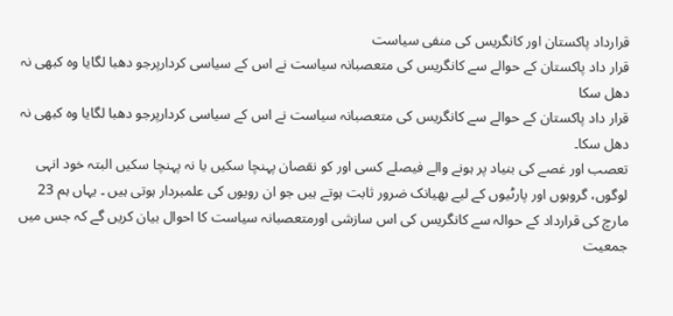قرارداد پاکستان اور کانگریس کی منفی سیاست
قرار داد پاکستان کے حوالے سے کانگریس کی متعصبانہ سیاست نے اس کے سیاسی کردارپرجو دھبا لگایا وہ کبھی نہ دھل سکا
قرار داد پاکستان کے حوالے سے کانگریس کی متعصبانہ سیاست نے اس کے سیاسی کردارپرجو دھبا لگایا وہ کبھی نہ دھل سکا۔
تعصب اور غصے کی بنیاد پر ہونے والے فیصلے کسی اور کو نقصان پہنچا سکیں یا نہ پہنچا سکیں البتہ خود انہی لوگوں، گروہوں اور پارٹیوں کے لیے بھیانک ضرور ثابت ہوتے ہیں جو ان رویوں کی علمبردار ہوتی ہیں ۔ یہاں ہم 23 مارچ کی قرارداد کے حوالہ سے کانگریس کی اس سازشی اورمتعصبانہ سیاست کا احوال بیان کریں گے کہ جس میں جمعیت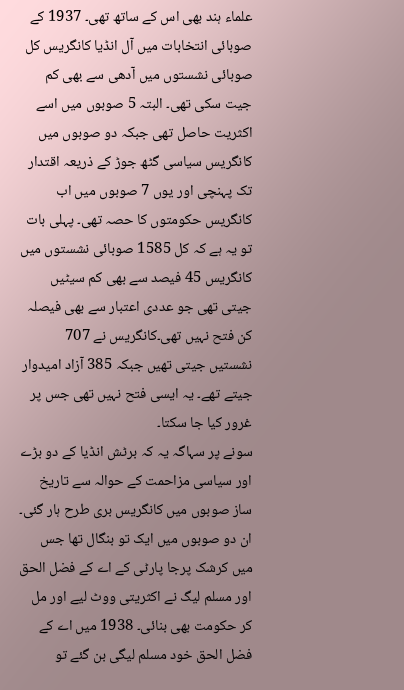علماء ہند بھی اس کے ساتھ تھی۔ 1937 کے صوبائی انتخابات میں آل انڈیا کانگریس کل صوبائی نشستوں میں آدھی سے بھی کم جیت سکی تھی۔ البتہ 5 صوبوں میں اسے اکثریت حاصل تھی جبکہ دو صوبوں میں کانگریس سیاسی گٹھ جوڑ کے ذریعہ اقتدار تک پہنچی اور یوں 7 صوبوں میں اب کانگریس حکومتوں کا حصہ تھی۔ پہلی بات تو یہ ہے کہ کل 1585 صوبائی نشستوں میں کانگریس 45 فیصد سے بھی کم سیٹیں جیتی تھی جو عددی اعتبار سے بھی فیصلہ کن فتح نہیں تھی۔کانگریس نے 707 نشستیں جیتی تھیں جبکہ 385 آزاد امیدوار جیتے تھے۔ یہ ایسی فتح نہیں تھی جس پر غرور کیا جا سکتا۔
سونے پر سہاگہ یہ کہ برٹش انڈیا کے دو بڑے اور سیاسی مزاحمت کے حوالہ سے تاریخ ساز صوبوں میں کانگریس بری طرح ہار گئی۔ ان دو صوبوں میں ایک تو بنگال تھا جس میں کرشک پرجا پارٹی کے اے کے فضل الحق اور مسلم لیگ نے اکثریتی ووٹ لیے اور مل کر حکومت بھی بنائی۔ 1938 میں اے کے فضل الحق خود مسلم لیگی بن گئے تو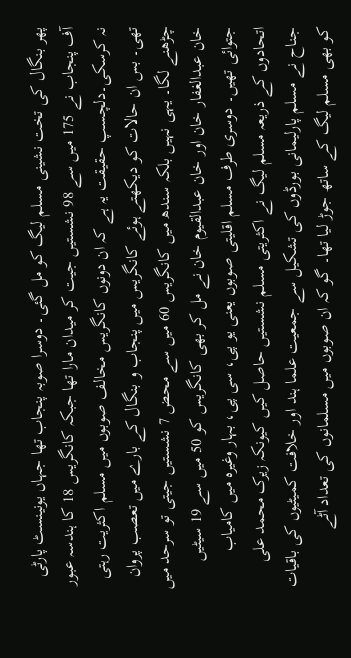پھر بنگال کی تخت نشینی مسلم لیگ کو مل گئی۔ دوسرا صوبہ پنجاب تھا جہاں یونینسٹ پارٹی آف پنجاب نے 175 میں سے 98 نشستیں جیت کر میدان مارا تھا جبکہ کانگریس 18 کا ہندسہ عبور نہ کرسکی۔دلچسپ حقیقت یہ ہے کہ ان دونوں کانگریس مخالف صوبوں میں مسلم اکثریت رہتی تھی۔ بس ان حالات کو دیکھتے ہوئے کانگریس میں پنجاب و بنگال کے بارے میں تعصب پروان چڑھنے لگا۔ یہی نہیں بلکہ سندھ میں کانگریس 60 میں سے محض 7 نشستیں جیتی تو سرحد میں خان عبدالغفار خان اور خان عبدالقیوم خان نے مل کر بھی کانگریس کو 50 میں سے 19 سیٹیں جتوائی تھیں۔ دوسری طرف مسلم اقلیتی صوبوں یعنی یو پی، سی پی، بہار وغیرہ میں کامیاب اتحادوں کے ذریعہ مسلم لیگ نے اکثریتی مسلم نشستیں حاصل کیں کیونکہ زیرک محمد علی جناح نے مسلم پارلیمانی بورڈوں کی تشکیل سے جمعیت علما ہند اور خلافت کمیٹیوں کی باقیات کو بھی مسلم لیگ کے ساتھ جوڑ لیا تھا۔ گو کہ ان صوبوں میں مسلمانوں کی تعداد آٹے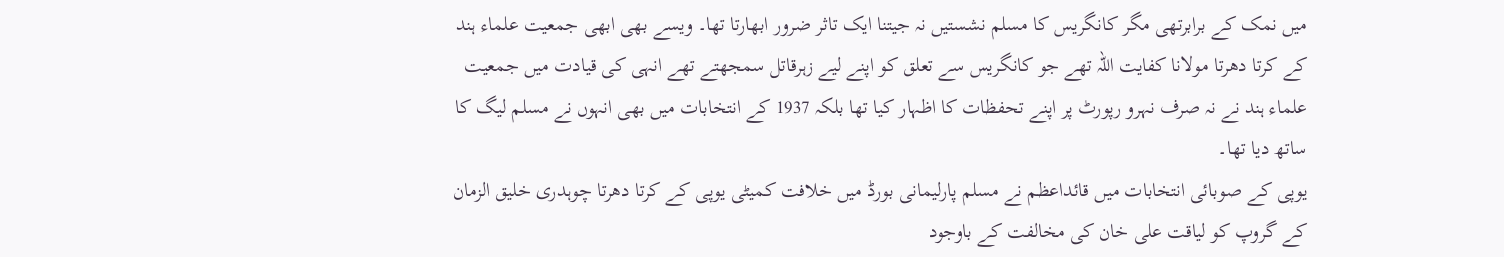میں نمک کے برابرتھی مگر کانگریس کا مسلم نشستیں نہ جیتنا ایک تاثر ضرور ابھارتا تھا۔ ویسے بھی ابھی جمعیت علماء ہند کے کرتا دھرتا مولانا کفایت اللہ تھے جو کانگریس سے تعلق کو اپنے لیے زہرقاتل سمجھتے تھے انہی کی قیادت میں جمعیت علماء ہند نے نہ صرف نہرو رپورٹ پر اپنے تحفظات کا اظہار کیا تھا بلکہ 1937 کے انتخابات میں بھی انہوں نے مسلم لیگ کا ساتھ دیا تھا۔
یوپی کے صوبائی انتخابات میں قائداعظم نے مسلم پارلیمانی بورڈ میں خلافت کمیٹی یوپی کے کرتا دھرتا چوہدری خلیق الزمان کے گروپ کو لیاقت علی خان کی مخالفت کے باوجود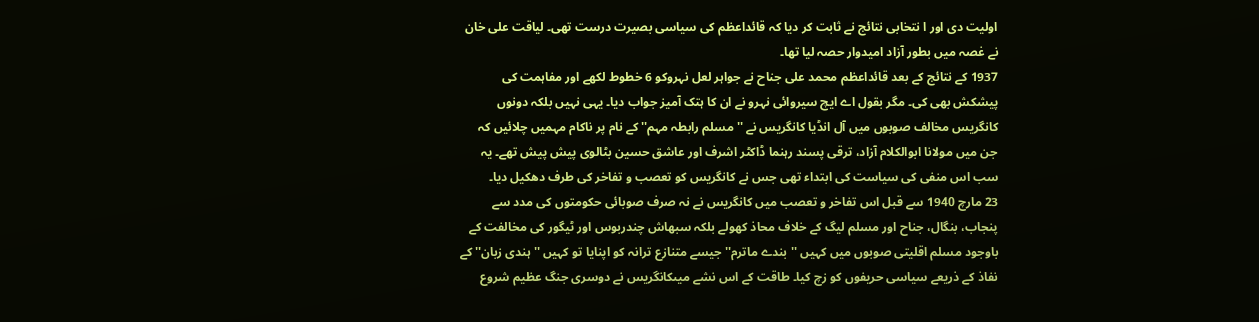اولیت دی اور ا نتخابی نتائج نے ثابت کر دیا کہ قائداعظم کی سیاسی بصیرت درست تھی۔ لیاقت علی خان نے غصہ میں بطور آزاد امیدوار حصہ لیا تھا۔
1937 کے نتائج کے بعد قائداعظم محمد علی جناح نے جواہر لعل نہروکو 6 خطوط لکھے اور مفاہمت کی پیشکش بھی کی۔ مگر بقول اے ایچ سیروائی نہرو نے ان کا ہتک آمیز جواب دیا۔ یہی نہیں بلکہ دونوں کانگریس مخالف صوبوں میں آل انڈیا کانگریس نے ''مسلم رابطہ مہم'' کے نام پر ناکام مہمیں چلائیں کہ جن میں مولانا ابوالکلام آزاد، ترقی پسند رہنما ڈاکٹر اشرف اور عاشق حسین بٹالوی پیش پیش تھے۔ یہ سب اس منفی کی سیاست کی ابتداء تھی جس نے کانگریس کو تعصب و تفاخر کی طرف دھکیل دیا۔
23 مارچ 1940 سے قبل اس تفاخر و تعصب میں کانگریس نے نہ صرف صوبائی حکومتوں کی مدد سے پنجاب، بنگال، جناح اور مسلم لیگ کے خلاف محاذ کھولے بلکہ سبھاش چندربوس اور ٹیگور کی مخالفت کے باوجود مسلم اقلیتی صوبوں میں کہیں ''بندے ماترم'' جیسے متنازع ترانہ کو اپنایا تو کہیں ''ہندی زبان'' کے نفاذ کے ذریعے سیاسی حریفوں کو زچ کیا۔ طاقت کے اس نشے میںکانگریس نے دوسری جنگ عظیم شروع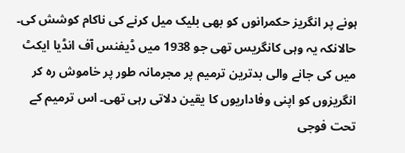ہونے پر انگریز حکمرانوں کو بھی بلیک میل کرنے کی ناکام کوشش کی۔ حالانکہ یہ وہی کانگریس تھی جو 1938 میں ڈیفنس آف انڈیا ایکٹ میں کی جانے والی بدترین ترمیم پر مجرمانہ طور پر خاموش رہ کر انگریزوں کو اپنی وفاداریوں کا یقین دلاتی رہی تھی۔ اس ترمیم کے تحت فوجی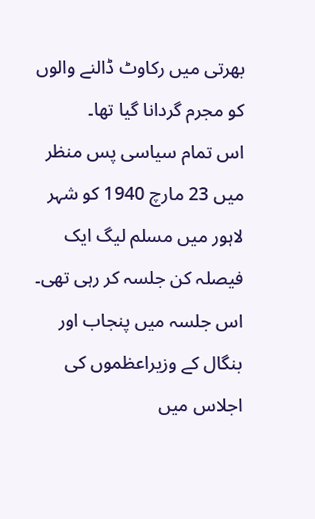بھرتی میں رکاوٹ ڈالنے والوں کو مجرم گردانا گیا تھا۔
اس تمام سیاسی پس منظر میں 23 مارچ 1940 کو شہر لاہور میں مسلم لیگ ایک فیصلہ کن جلسہ کر رہی تھی۔ اس جلسہ میں پنجاب اور بنگال کے وزیراعظموں کی اجلاس میں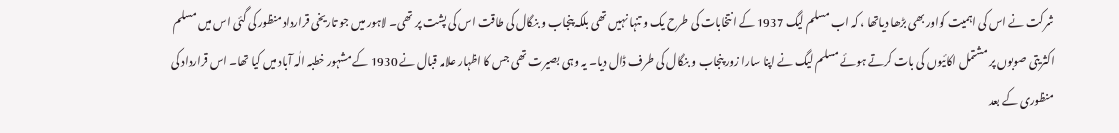شرکت نے اس کی اہمیت کواور بھی بڑھا دیاتھا ، کہ اب مسلم لیگ 1937 کے انتخابات کی طرح یک و تنہا نہیں تھی بلکہ پنجاب و بنگال کی طاقت اس کی پشت پر تھی۔ لاہور میں جو تاریخی قرارداد منظور کی گئی اس میں مسلم اکثریتی صوبوں پر مشتمل اکائیوں کی بات کرتے ہوئے مسلم لیگ نے اپنا سارا زور پنجاب و بنگال کی طرف ڈال دیا۔ یہ وہی بصیرت تھی جس کا اظہار علامہ قبال نے 1930 کے مشہور خطبہ الٰہ آباد میں کیا تھا۔ اس قرارداد کی منظوری کے بعد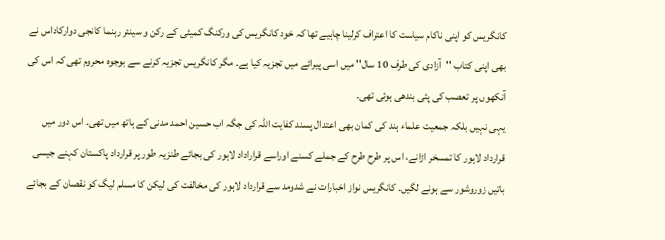کانگریس کو اپنی ناکام سیاست کا اعتراف کرلینا چاہیے تھا کہ خود کانگریس کی ورکنگ کمیٹی کے رکن و سینئر رہنما کانجی دوارکاداس نے بھی اپنی کتاب ''آزادی کی طرف 10 سال'' میں اسی پیرائے میں تجزیہ کیا ہے۔ مگر کانگریس تجزیہ کرنے سے بوجوہ محروم تھی کہ اس کی آنکھوں پر تعصب کی پٹی بندھی ہوئی تھی۔
یہی نہیں بلکہ جمعیت علماء ہند کی کمان بھی اعتدال پسند کفایت اللہ کی جگہ اب حسین احمد مدنی کے ہاتھ میں تھی۔ اس دور میں قرارداد لاہور کا تمسخر اڑانے، اس پر طرح طرح کے جملے کسنے اوراسے قراراداد لاہور کی بجائے طنزیہ طور پر قرارداد پاکستان کہنے جیسی باتیں زوروشور سے ہونے لگیں۔ کانگریس نواز اخبارات نے شدومد سے قرارداد لاہور کی مخالفت کی لیکن کا مسلم لیگ کو نقصان کے بجائے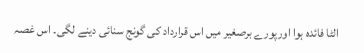الٹا فائدہ ہوا اورپورے برصغیر میں اس قرارداد کی گونج سنائی دینے لگی۔ اس غصہ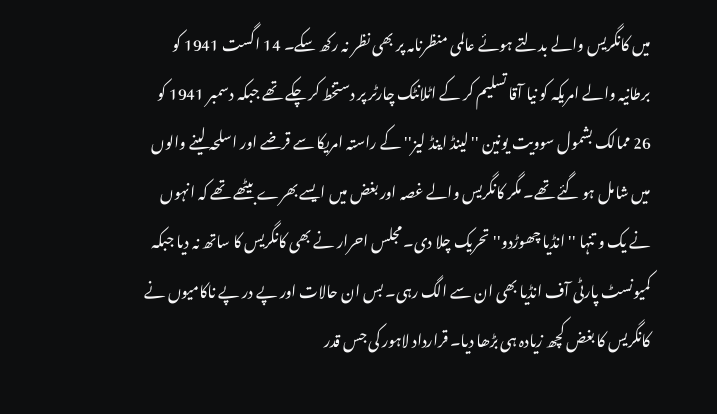میں کانگریس والے بدلتے ہوئے عالمی منظرنامہ پر بھی نظر نہ رکھ سکے۔ 14 اگست 1941 کو برطانیہ والے امریکہ کو نیا آقا تسلیم کر کے اٹلانٹک چارٹر پر دستخط کر چکے تھے جبکہ دسمبر 1941 کو 26 ممالک بشمول سوویت یونین ''لینڈ اینڈ لیز'' کے راستہ امریکا سے قرضے اور اسلحہ لینے والوں میں شامل ہو گئے تھے۔ مگر کانگریس والے غصہ اور بغض میں ایسے بھرے بیٹھے تھے کہ انہوں نے یک و تنہا ''انڈیا چھوڑدو'' تحریک چلا دی۔ مجلس احرار نے بھی کانگریس کا ساتھ نہ دیا جبکہ کمیونسٹ پارٹی آف انڈیا بھی ان سے الگ رہی۔ بس ان حالات اور پے در پے ناکامیوں نے کانگریس کا بغض کچھ زیادہ ہی بڑھا دیا۔ قرارداد لاہور کی جس قدر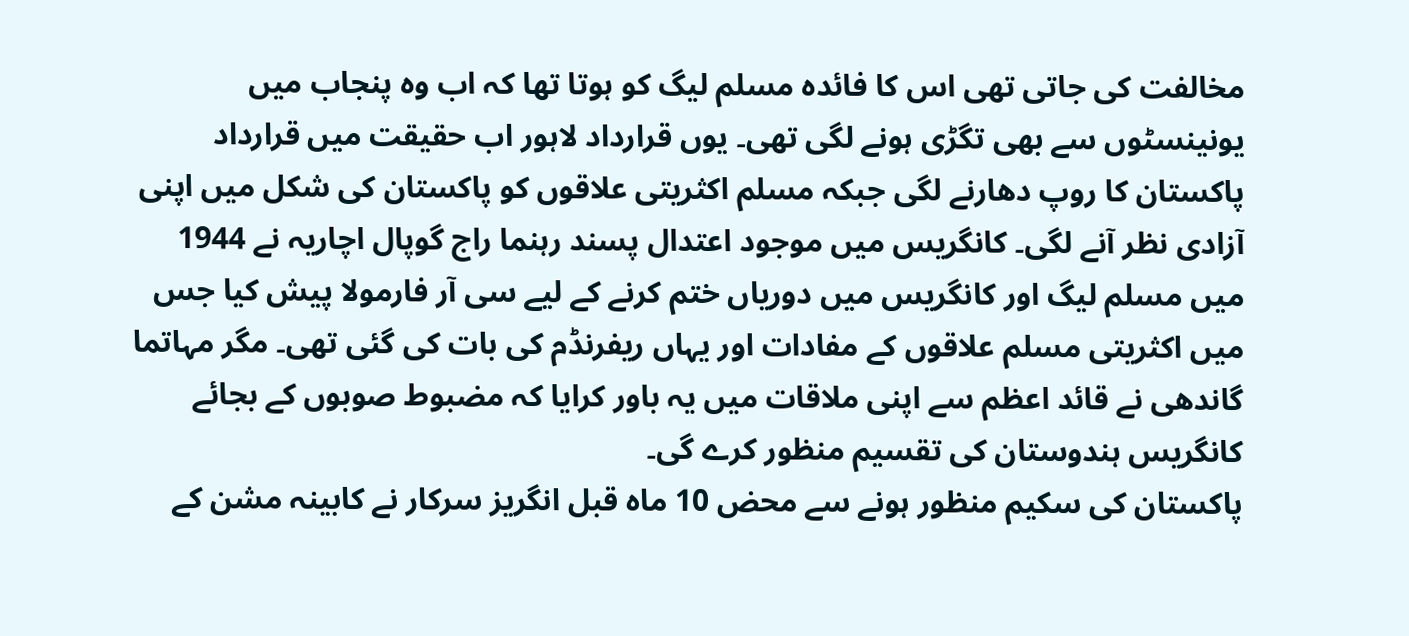مخالفت کی جاتی تھی اس کا فائدہ مسلم لیگ کو ہوتا تھا کہ اب وہ پنجاب میں یونینسٹوں سے بھی تگڑی ہونے لگی تھی۔ یوں قرارداد لاہور اب حقیقت میں قرارداد پاکستان کا روپ دھارنے لگی جبکہ مسلم اکثریتی علاقوں کو پاکستان کی شکل میں اپنی آزادی نظر آنے لگی۔ کانگریس میں موجود اعتدال پسند رہنما راج گوپال اچاریہ نے 1944 میں مسلم لیگ اور کانگریس میں دوریاں ختم کرنے کے لیے سی آر فارمولا پیش کیا جس میں اکثریتی مسلم علاقوں کے مفادات اور یہاں ریفرنڈم کی بات کی گئی تھی۔ مگر مہاتما گاندھی نے قائد اعظم سے اپنی ملاقات میں یہ باور کرایا کہ مضبوط صوبوں کے بجائے کانگریس ہندوستان کی تقسیم منظور کرے گی۔
پاکستان کی سکیم منظور ہونے سے محض 10 ماہ قبل انگریز سرکار نے کابینہ مشن کے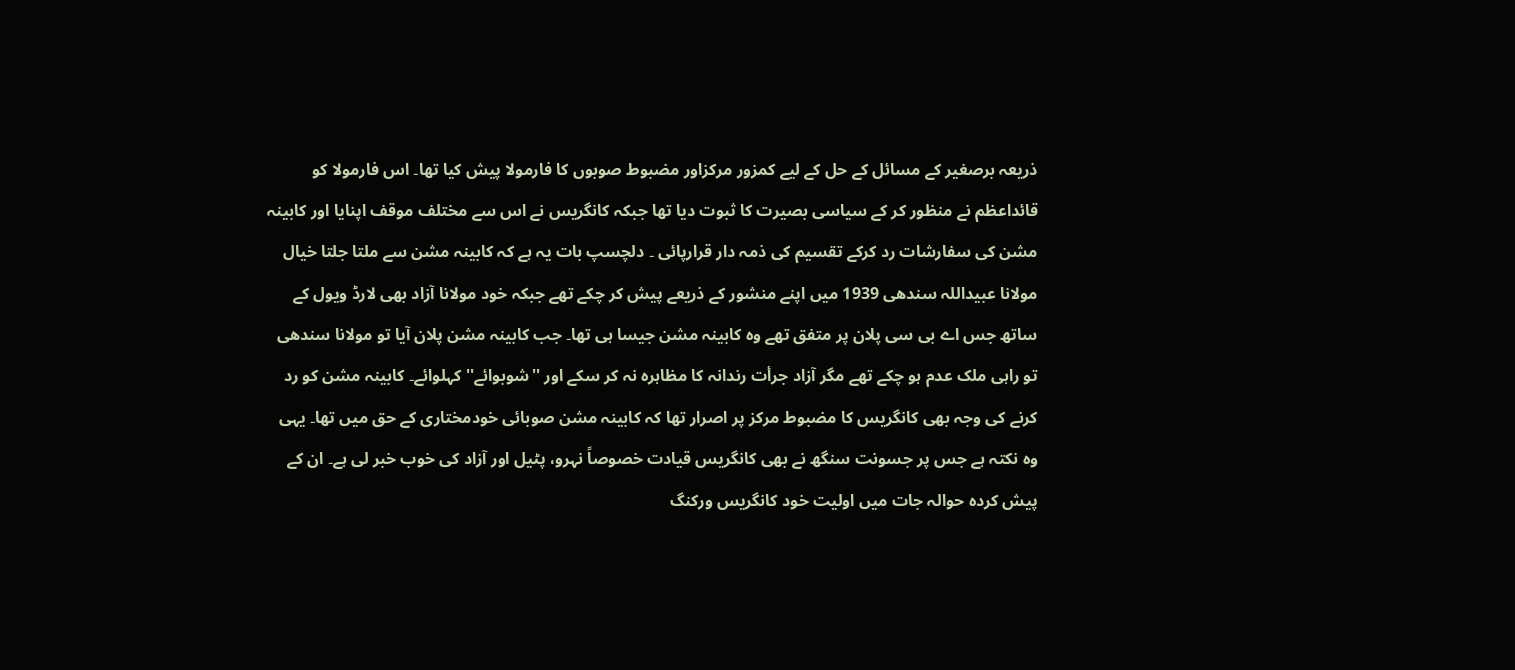ذریعہ برصغیر کے مسائل کے حل کے لیے کمزور مرکزاور مضبوط صوبوں کا فارمولا پیش کیا تھا۔ اس فارمولا کو قائداعظم نے منظور کر کے سیاسی بصیرت کا ثبوت دیا تھا جبکہ کانگریس نے اس سے مختلف موقف اپنایا اور کابینہ مشن کی سفارشات رد کرکے تقسیم کی ذمہ دار قرارپائی ۔ دلچسپ بات یہ ہے کہ کابینہ مشن سے ملتا جلتا خیال مولانا عبیداللہ سندھی 1939 میں اپنے منشور کے ذریعے پیش کر چکے تھے جبکہ خود مولانا آزاد بھی لارڈ ویول کے ساتھ جس اے بی سی پلان پر متفق تھے وہ کابینہ مشن جیسا ہی تھا۔ جب کابینہ مشن پلان آیا تو مولانا سندھی تو راہی ملک عدم ہو چکے تھے مگر آزاد جرأت رندانہ کا مظاہرہ نہ کر سکے اور ''شوبوائے'' کہلوائے۔ کابینہ مشن کو رد کرنے کی وجہ بھی کانگریس کا مضبوط مرکز پر اصرار تھا کہ کابینہ مشن صوبائی خودمختاری کے حق میں تھا۔ یہی وہ نکتہ ہے جس پر جسونت سنگھ نے بھی کانگریس قیادت خصوصاً نہرو، پٹیل اور آزاد کی خوب خبر لی ہے۔ ان کے پیش کردہ حوالہ جات میں اولیت خود کانگریس ورکنگ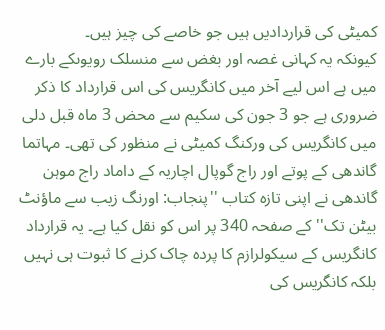کمیٹی کی قراردادیں ہیں جو خاصے کی چیز ہیں۔
کیونکہ یہ کہانی غصہ اور بغض سے منسلک رویوںکے بارے میں ہے اس لیے آخر میں کانگریس کی اس قرارداد کا ذکر ضروری ہے جو 3 جون کی سکیم سے محض 3 ماہ قبل دلی میں کانگریس کی ورکنگ کمیٹی نے منظور کی تھی۔ مہاتما گاندھی کے پوتے اور راج گوپال اچاریہ کے داماد راج موہن گاندھی نے اپنی تازہ کتاب ''پنجاب: اورنگ زیب سے ماؤنٹ بیٹن تک'' کے صفحہ 340 پر اس کو نقل کیا ہے۔ یہ قرارداد کانگریس کے سیکولرازم کا پردہ چاک کرنے کا ثبوت ہی نہیں بلکہ کانگریس کی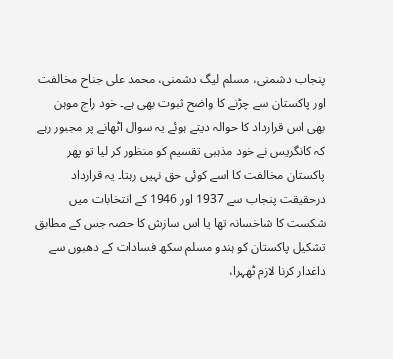پنجاب دشمنی، مسلم لیگ دشمنی، محمد علی جناح مخالفت اور پاکستان سے چڑنے کا واضح ثبوت بھی ہے۔ خود راج موہن بھی اس قرارداد کا حوالہ دیتے ہوئے یہ سوال اٹھانے پر مجبور رہے کہ کانگریس نے خود مذہبی تقسیم کو منظور کر لیا تو پھر پاکستان مخالفت کا اسے کوئی حق نہیں رہتا۔ یہ قرارداد درحقیقت پنجاب سے 1937 اور 1946 کے انتخابات میں شکست کا شاخسانہ تھا یا اس سازش کا حصہ جس کے مطابق تشکیل پاکستان کو ہندو مسلم سکھ فسادات کے دھبوں سے داغدار کرنا لازم ٹھہرا،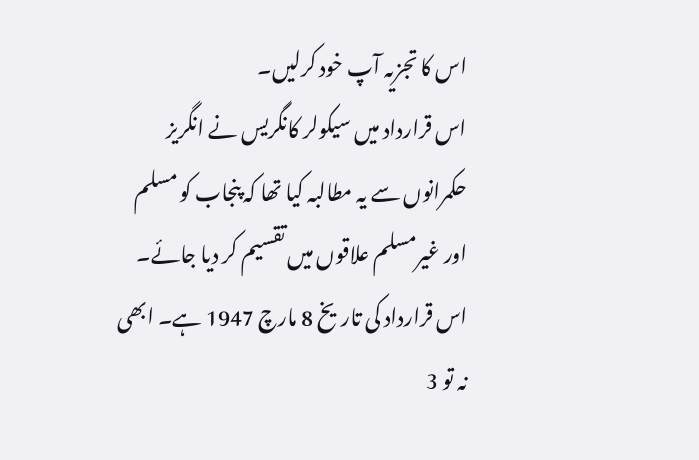اس کا تجزیہ آپ خود کرلیں۔
اس قرارداد میں سیکولر کانگریس نے انگریز حکمرانوں سے یہ مطالبہ کیا تھا کہ پنجاب کو مسلم اور غیرمسلم علاقوں میں تقسیم کر دیا جائے۔ اس قرارداد کی تاریخ 8 مارچ 1947 ہے۔ ابھی نہ تو 3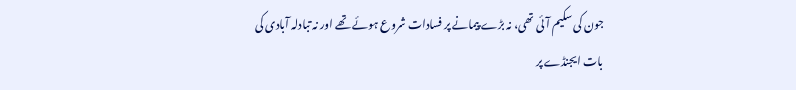جون کی سکیم آئی تھی، نہ بڑے پیمانے پر فسادات شروع ہوئے تھے اور نہ تبادلہ آبادی کی بات ایجنڈے پر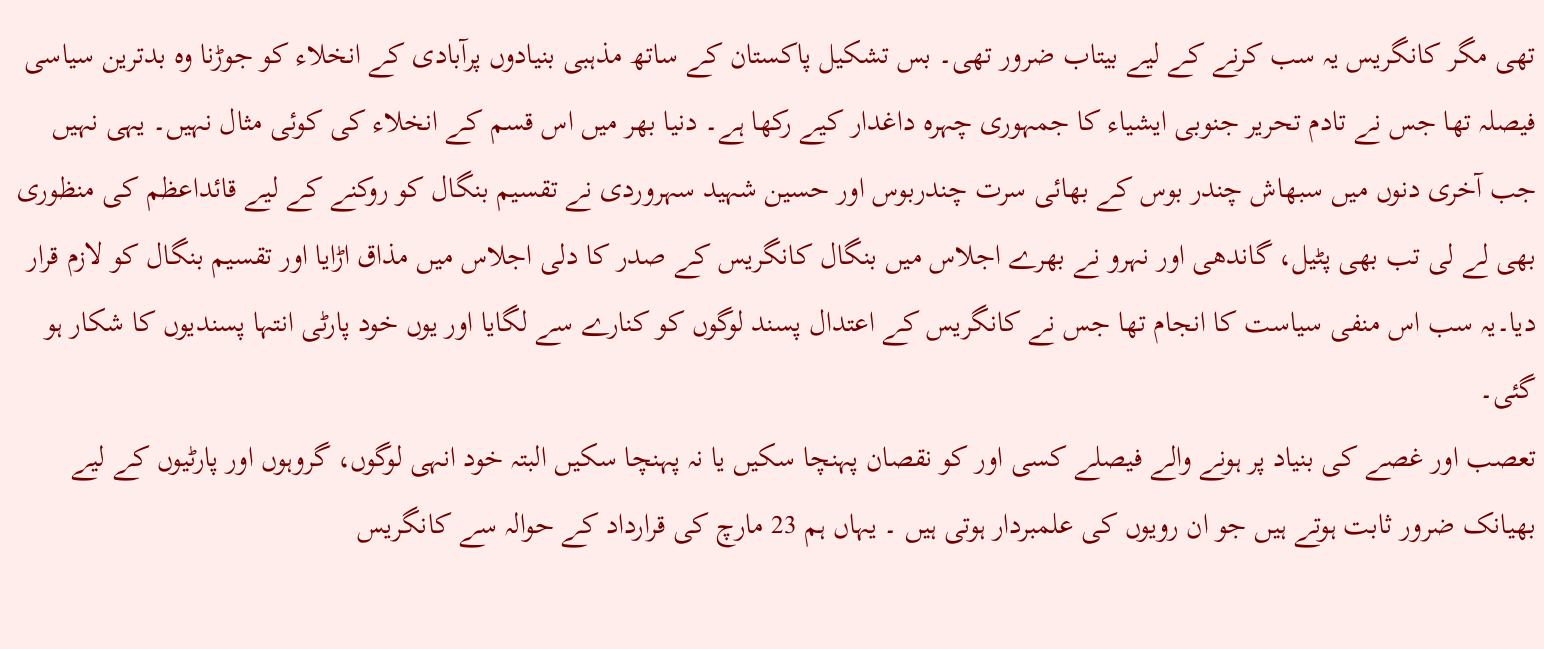تھی مگر کانگریس یہ سب کرنے کے لیے بیتاب ضرور تھی۔ بس تشکیل پاکستان کے ساتھ مذہبی بنیادوں پرآبادی کے انخلاء کو جوڑنا وہ بدترین سیاسی فیصلہ تھا جس نے تادم تحریر جنوبی ایشیاء کا جمہوری چہرہ داغدار کیے رکھا ہے۔ دنیا بھر میں اس قسم کے انخلاء کی کوئی مثال نہیں۔ یہی نہیں جب آخری دنوں میں سبھاش چندر بوس کے بھائی سرت چندربوس اور حسین شہید سہروردی نے تقسیم بنگال کو روکنے کے لیے قائداعظم کی منظوری بھی لے لی تب بھی پٹیل، گاندھی اور نہرو نے بھرے اجلاس میں بنگال کانگریس کے صدر کا دلی اجلاس میں مذاق اڑایا اور تقسیم بنگال کو لازم قرار دیا۔یہ سب اس منفی سیاست کا انجام تھا جس نے کانگریس کے اعتدال پسند لوگوں کو کنارے سے لگایا اور یوں خود پارٹی انتہا پسندیوں کا شکار ہو گئی۔
تعصب اور غصے کی بنیاد پر ہونے والے فیصلے کسی اور کو نقصان پہنچا سکیں یا نہ پہنچا سکیں البتہ خود انہی لوگوں، گروہوں اور پارٹیوں کے لیے بھیانک ضرور ثابت ہوتے ہیں جو ان رویوں کی علمبردار ہوتی ہیں ۔ یہاں ہم 23 مارچ کی قرارداد کے حوالہ سے کانگریس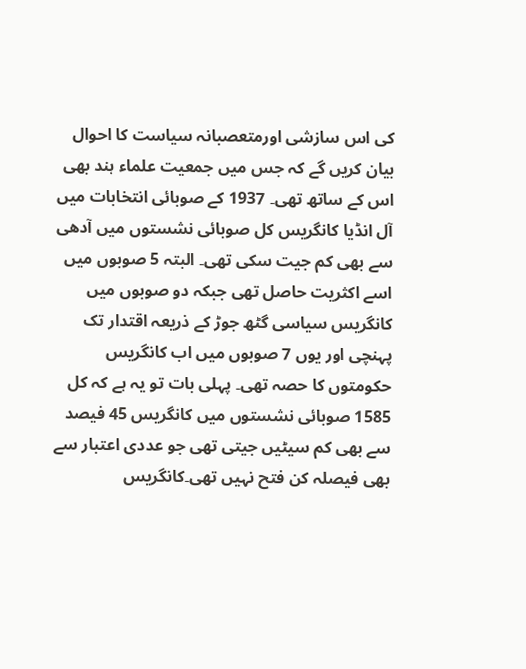کی اس سازشی اورمتعصبانہ سیاست کا احوال بیان کریں گے کہ جس میں جمعیت علماء ہند بھی اس کے ساتھ تھی۔ 1937 کے صوبائی انتخابات میں آل انڈیا کانگریس کل صوبائی نشستوں میں آدھی سے بھی کم جیت سکی تھی۔ البتہ 5 صوبوں میں اسے اکثریت حاصل تھی جبکہ دو صوبوں میں کانگریس سیاسی گٹھ جوڑ کے ذریعہ اقتدار تک پہنچی اور یوں 7 صوبوں میں اب کانگریس حکومتوں کا حصہ تھی۔ پہلی بات تو یہ ہے کہ کل 1585 صوبائی نشستوں میں کانگریس 45 فیصد سے بھی کم سیٹیں جیتی تھی جو عددی اعتبار سے بھی فیصلہ کن فتح نہیں تھی۔کانگریس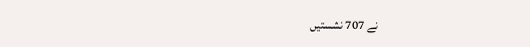نے 707 نشستیں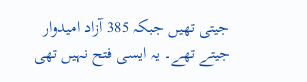جیتی تھیں جبکہ 385 آزاد امیدوار جیتے تھے۔ یہ ایسی فتح نہیں تھی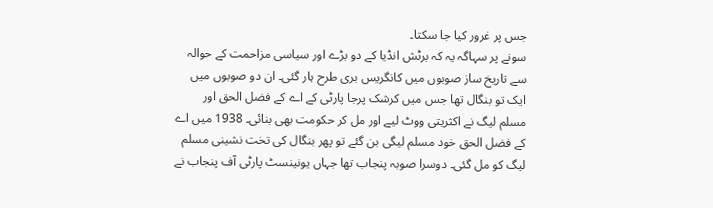جس پر غرور کیا جا سکتا۔
سونے پر سہاگہ یہ کہ برٹش انڈیا کے دو بڑے اور سیاسی مزاحمت کے حوالہ سے تاریخ ساز صوبوں میں کانگریس بری طرح ہار گئی۔ ان دو صوبوں میں ایک تو بنگال تھا جس میں کرشک پرجا پارٹی کے اے کے فضل الحق اور مسلم لیگ نے اکثریتی ووٹ لیے اور مل کر حکومت بھی بنائی۔ 1938 میں اے کے فضل الحق خود مسلم لیگی بن گئے تو پھر بنگال کی تخت نشینی مسلم لیگ کو مل گئی۔ دوسرا صوبہ پنجاب تھا جہاں یونینسٹ پارٹی آف پنجاب نے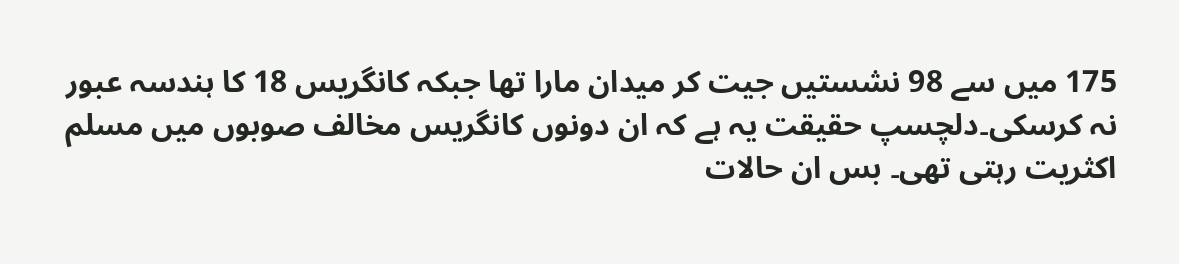175 میں سے 98 نشستیں جیت کر میدان مارا تھا جبکہ کانگریس 18 کا ہندسہ عبور نہ کرسکی۔دلچسپ حقیقت یہ ہے کہ ان دونوں کانگریس مخالف صوبوں میں مسلم اکثریت رہتی تھی۔ بس ان حالات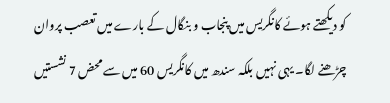کو دیکھتے ہوئے کانگریس میں پنجاب و بنگال کے بارے میں تعصب پروان چڑھنے لگا۔ یہی نہیں بلکہ سندھ میں کانگریس 60 میں سے محض 7 نشستیں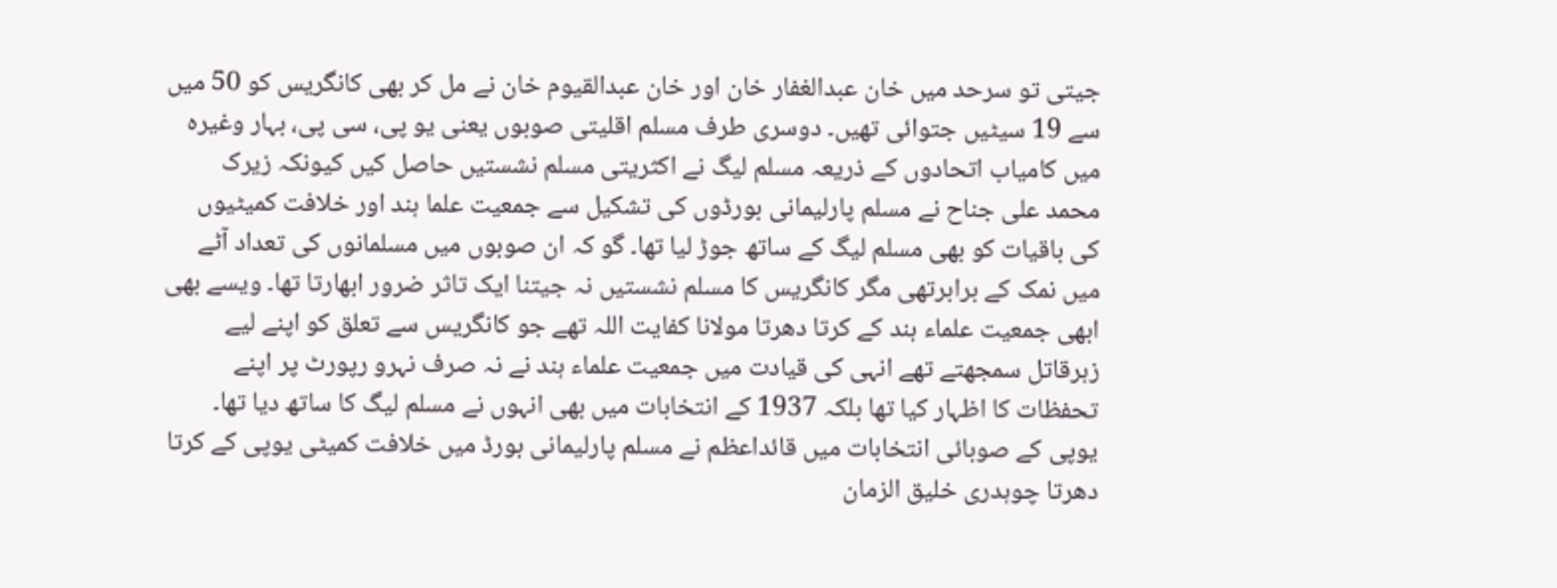جیتی تو سرحد میں خان عبدالغفار خان اور خان عبدالقیوم خان نے مل کر بھی کانگریس کو 50 میں سے 19 سیٹیں جتوائی تھیں۔ دوسری طرف مسلم اقلیتی صوبوں یعنی یو پی، سی پی، بہار وغیرہ میں کامیاب اتحادوں کے ذریعہ مسلم لیگ نے اکثریتی مسلم نشستیں حاصل کیں کیونکہ زیرک محمد علی جناح نے مسلم پارلیمانی بورڈوں کی تشکیل سے جمعیت علما ہند اور خلافت کمیٹیوں کی باقیات کو بھی مسلم لیگ کے ساتھ جوڑ لیا تھا۔ گو کہ ان صوبوں میں مسلمانوں کی تعداد آٹے میں نمک کے برابرتھی مگر کانگریس کا مسلم نشستیں نہ جیتنا ایک تاثر ضرور ابھارتا تھا۔ ویسے بھی ابھی جمعیت علماء ہند کے کرتا دھرتا مولانا کفایت اللہ تھے جو کانگریس سے تعلق کو اپنے لیے زہرقاتل سمجھتے تھے انہی کی قیادت میں جمعیت علماء ہند نے نہ صرف نہرو رپورٹ پر اپنے تحفظات کا اظہار کیا تھا بلکہ 1937 کے انتخابات میں بھی انہوں نے مسلم لیگ کا ساتھ دیا تھا۔
یوپی کے صوبائی انتخابات میں قائداعظم نے مسلم پارلیمانی بورڈ میں خلافت کمیٹی یوپی کے کرتا دھرتا چوہدری خلیق الزمان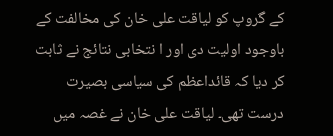کے گروپ کو لیاقت علی خان کی مخالفت کے باوجود اولیت دی اور ا نتخابی نتائج نے ثابت کر دیا کہ قائداعظم کی سیاسی بصیرت درست تھی۔ لیاقت علی خان نے غصہ میں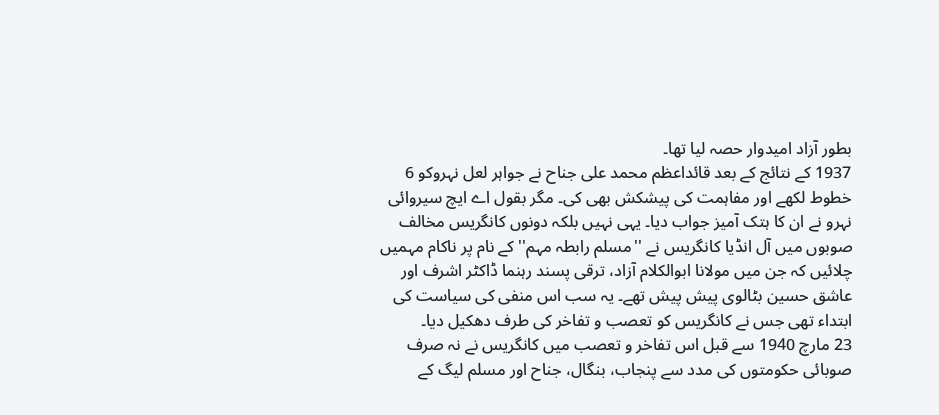بطور آزاد امیدوار حصہ لیا تھا۔
1937 کے نتائج کے بعد قائداعظم محمد علی جناح نے جواہر لعل نہروکو 6 خطوط لکھے اور مفاہمت کی پیشکش بھی کی۔ مگر بقول اے ایچ سیروائی نہرو نے ان کا ہتک آمیز جواب دیا۔ یہی نہیں بلکہ دونوں کانگریس مخالف صوبوں میں آل انڈیا کانگریس نے ''مسلم رابطہ مہم'' کے نام پر ناکام مہمیں چلائیں کہ جن میں مولانا ابوالکلام آزاد، ترقی پسند رہنما ڈاکٹر اشرف اور عاشق حسین بٹالوی پیش پیش تھے۔ یہ سب اس منفی کی سیاست کی ابتداء تھی جس نے کانگریس کو تعصب و تفاخر کی طرف دھکیل دیا۔
23 مارچ 1940 سے قبل اس تفاخر و تعصب میں کانگریس نے نہ صرف صوبائی حکومتوں کی مدد سے پنجاب، بنگال، جناح اور مسلم لیگ کے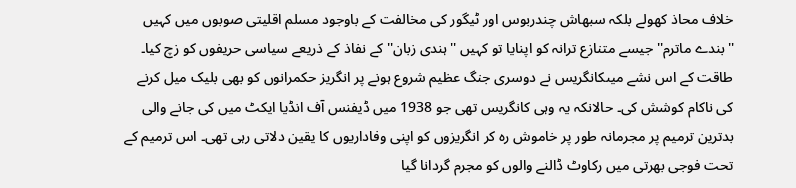خلاف محاذ کھولے بلکہ سبھاش چندربوس اور ٹیگور کی مخالفت کے باوجود مسلم اقلیتی صوبوں میں کہیں ''بندے ماترم'' جیسے متنازع ترانہ کو اپنایا تو کہیں ''ہندی زبان'' کے نفاذ کے ذریعے سیاسی حریفوں کو زچ کیا۔ طاقت کے اس نشے میںکانگریس نے دوسری جنگ عظیم شروع ہونے پر انگریز حکمرانوں کو بھی بلیک میل کرنے کی ناکام کوشش کی۔ حالانکہ یہ وہی کانگریس تھی جو 1938 میں ڈیفنس آف انڈیا ایکٹ میں کی جانے والی بدترین ترمیم پر مجرمانہ طور پر خاموش رہ کر انگریزوں کو اپنی وفاداریوں کا یقین دلاتی رہی تھی۔ اس ترمیم کے تحت فوجی بھرتی میں رکاوٹ ڈالنے والوں کو مجرم گردانا گیا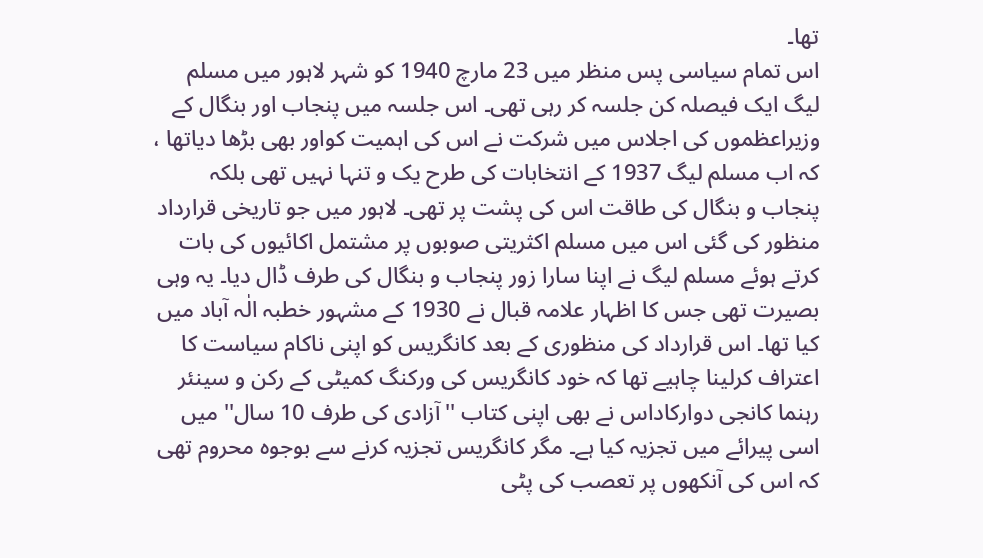تھا۔
اس تمام سیاسی پس منظر میں 23 مارچ 1940 کو شہر لاہور میں مسلم لیگ ایک فیصلہ کن جلسہ کر رہی تھی۔ اس جلسہ میں پنجاب اور بنگال کے وزیراعظموں کی اجلاس میں شرکت نے اس کی اہمیت کواور بھی بڑھا دیاتھا ، کہ اب مسلم لیگ 1937 کے انتخابات کی طرح یک و تنہا نہیں تھی بلکہ پنجاب و بنگال کی طاقت اس کی پشت پر تھی۔ لاہور میں جو تاریخی قرارداد منظور کی گئی اس میں مسلم اکثریتی صوبوں پر مشتمل اکائیوں کی بات کرتے ہوئے مسلم لیگ نے اپنا سارا زور پنجاب و بنگال کی طرف ڈال دیا۔ یہ وہی بصیرت تھی جس کا اظہار علامہ قبال نے 1930 کے مشہور خطبہ الٰہ آباد میں کیا تھا۔ اس قرارداد کی منظوری کے بعد کانگریس کو اپنی ناکام سیاست کا اعتراف کرلینا چاہیے تھا کہ خود کانگریس کی ورکنگ کمیٹی کے رکن و سینئر رہنما کانجی دوارکاداس نے بھی اپنی کتاب ''آزادی کی طرف 10 سال'' میں اسی پیرائے میں تجزیہ کیا ہے۔ مگر کانگریس تجزیہ کرنے سے بوجوہ محروم تھی کہ اس کی آنکھوں پر تعصب کی پٹی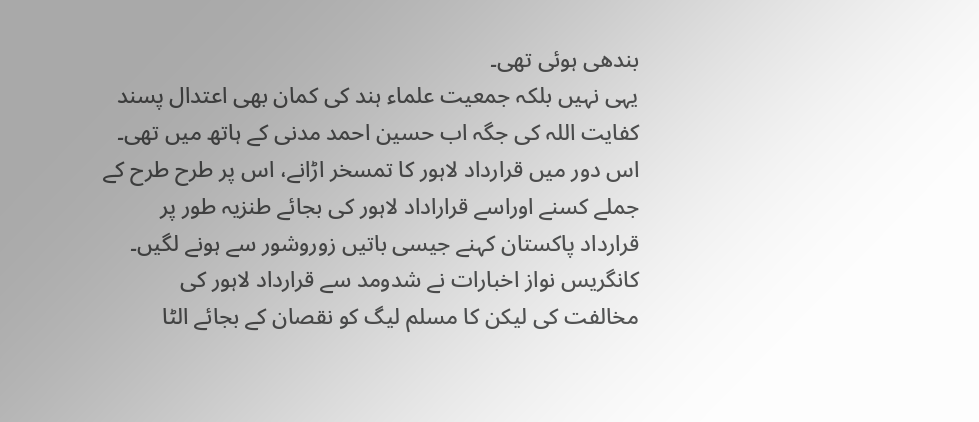بندھی ہوئی تھی۔
یہی نہیں بلکہ جمعیت علماء ہند کی کمان بھی اعتدال پسند کفایت اللہ کی جگہ اب حسین احمد مدنی کے ہاتھ میں تھی۔ اس دور میں قرارداد لاہور کا تمسخر اڑانے، اس پر طرح طرح کے جملے کسنے اوراسے قراراداد لاہور کی بجائے طنزیہ طور پر قرارداد پاکستان کہنے جیسی باتیں زوروشور سے ہونے لگیں۔ کانگریس نواز اخبارات نے شدومد سے قرارداد لاہور کی مخالفت کی لیکن کا مسلم لیگ کو نقصان کے بجائے الٹا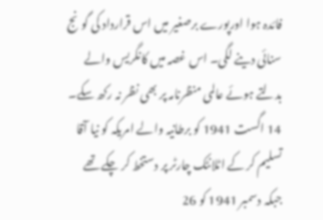فائدہ ہوا اورپورے برصغیر میں اس قرارداد کی گونج سنائی دینے لگی۔ اس غصہ میں کانگریس والے بدلتے ہوئے عالمی منظرنامہ پر بھی نظر نہ رکھ سکے۔ 14 اگست 1941 کو برطانیہ والے امریکہ کو نیا آقا تسلیم کر کے اٹلانٹک چارٹر پر دستخط کر چکے تھے جبکہ دسمبر 1941 کو 26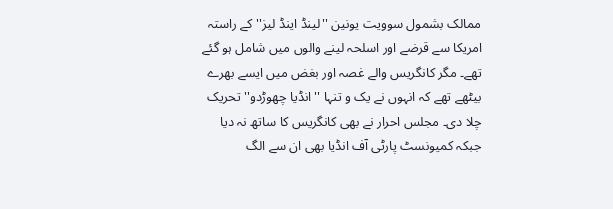ممالک بشمول سوویت یونین ''لینڈ اینڈ لیز'' کے راستہ امریکا سے قرضے اور اسلحہ لینے والوں میں شامل ہو گئے تھے۔ مگر کانگریس والے غصہ اور بغض میں ایسے بھرے بیٹھے تھے کہ انہوں نے یک و تنہا ''انڈیا چھوڑدو'' تحریک چلا دی۔ مجلس احرار نے بھی کانگریس کا ساتھ نہ دیا جبکہ کمیونسٹ پارٹی آف انڈیا بھی ان سے الگ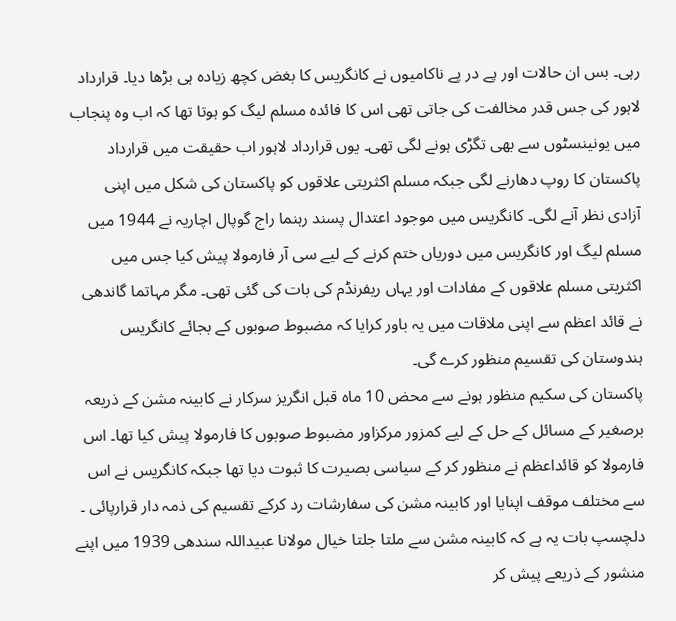رہی۔ بس ان حالات اور پے در پے ناکامیوں نے کانگریس کا بغض کچھ زیادہ ہی بڑھا دیا۔ قرارداد لاہور کی جس قدر مخالفت کی جاتی تھی اس کا فائدہ مسلم لیگ کو ہوتا تھا کہ اب وہ پنجاب میں یونینسٹوں سے بھی تگڑی ہونے لگی تھی۔ یوں قرارداد لاہور اب حقیقت میں قرارداد پاکستان کا روپ دھارنے لگی جبکہ مسلم اکثریتی علاقوں کو پاکستان کی شکل میں اپنی آزادی نظر آنے لگی۔ کانگریس میں موجود اعتدال پسند رہنما راج گوپال اچاریہ نے 1944 میں مسلم لیگ اور کانگریس میں دوریاں ختم کرنے کے لیے سی آر فارمولا پیش کیا جس میں اکثریتی مسلم علاقوں کے مفادات اور یہاں ریفرنڈم کی بات کی گئی تھی۔ مگر مہاتما گاندھی نے قائد اعظم سے اپنی ملاقات میں یہ باور کرایا کہ مضبوط صوبوں کے بجائے کانگریس ہندوستان کی تقسیم منظور کرے گی۔
پاکستان کی سکیم منظور ہونے سے محض 10 ماہ قبل انگریز سرکار نے کابینہ مشن کے ذریعہ برصغیر کے مسائل کے حل کے لیے کمزور مرکزاور مضبوط صوبوں کا فارمولا پیش کیا تھا۔ اس فارمولا کو قائداعظم نے منظور کر کے سیاسی بصیرت کا ثبوت دیا تھا جبکہ کانگریس نے اس سے مختلف موقف اپنایا اور کابینہ مشن کی سفارشات رد کرکے تقسیم کی ذمہ دار قرارپائی ۔ دلچسپ بات یہ ہے کہ کابینہ مشن سے ملتا جلتا خیال مولانا عبیداللہ سندھی 1939 میں اپنے منشور کے ذریعے پیش کر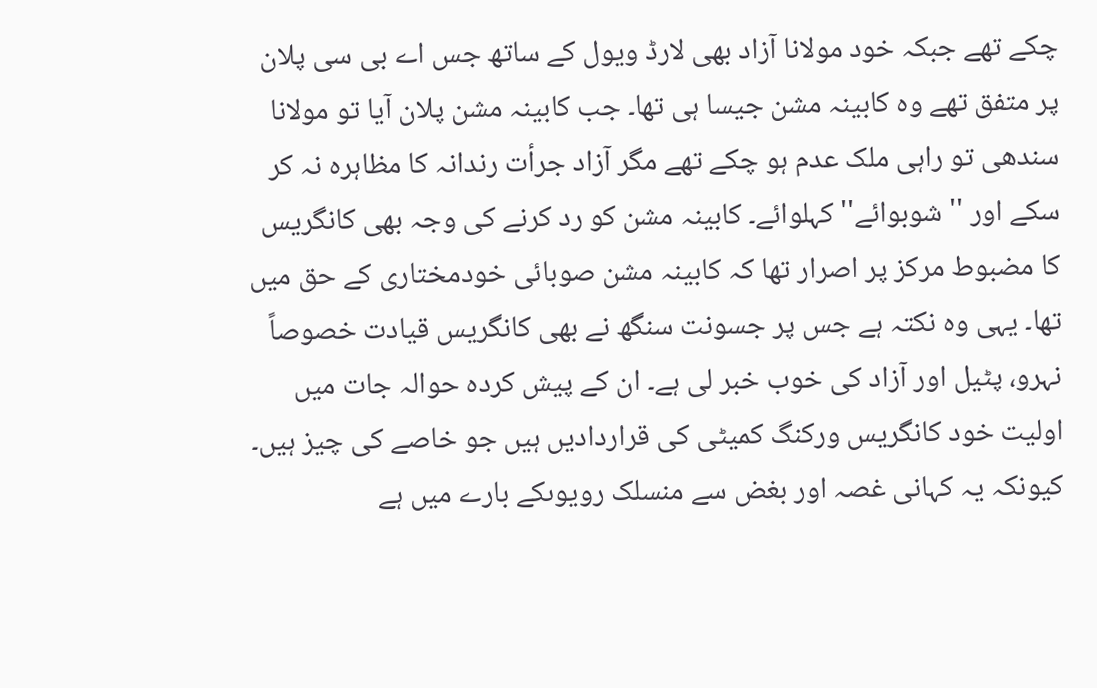چکے تھے جبکہ خود مولانا آزاد بھی لارڈ ویول کے ساتھ جس اے بی سی پلان پر متفق تھے وہ کابینہ مشن جیسا ہی تھا۔ جب کابینہ مشن پلان آیا تو مولانا سندھی تو راہی ملک عدم ہو چکے تھے مگر آزاد جرأت رندانہ کا مظاہرہ نہ کر سکے اور ''شوبوائے'' کہلوائے۔ کابینہ مشن کو رد کرنے کی وجہ بھی کانگریس کا مضبوط مرکز پر اصرار تھا کہ کابینہ مشن صوبائی خودمختاری کے حق میں تھا۔ یہی وہ نکتہ ہے جس پر جسونت سنگھ نے بھی کانگریس قیادت خصوصاً نہرو، پٹیل اور آزاد کی خوب خبر لی ہے۔ ان کے پیش کردہ حوالہ جات میں اولیت خود کانگریس ورکنگ کمیٹی کی قراردادیں ہیں جو خاصے کی چیز ہیں۔
کیونکہ یہ کہانی غصہ اور بغض سے منسلک رویوںکے بارے میں ہے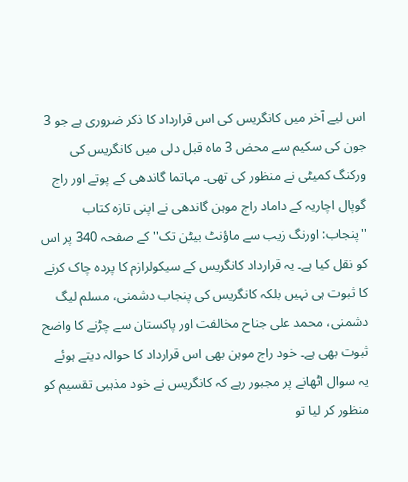اس لیے آخر میں کانگریس کی اس قرارداد کا ذکر ضروری ہے جو 3 جون کی سکیم سے محض 3 ماہ قبل دلی میں کانگریس کی ورکنگ کمیٹی نے منظور کی تھی۔ مہاتما گاندھی کے پوتے اور راج گوپال اچاریہ کے داماد راج موہن گاندھی نے اپنی تازہ کتاب ''پنجاب: اورنگ زیب سے ماؤنٹ بیٹن تک'' کے صفحہ 340 پر اس کو نقل کیا ہے۔ یہ قرارداد کانگریس کے سیکولرازم کا پردہ چاک کرنے کا ثبوت ہی نہیں بلکہ کانگریس کی پنجاب دشمنی، مسلم لیگ دشمنی، محمد علی جناح مخالفت اور پاکستان سے چڑنے کا واضح ثبوت بھی ہے۔ خود راج موہن بھی اس قرارداد کا حوالہ دیتے ہوئے یہ سوال اٹھانے پر مجبور رہے کہ کانگریس نے خود مذہبی تقسیم کو منظور کر لیا تو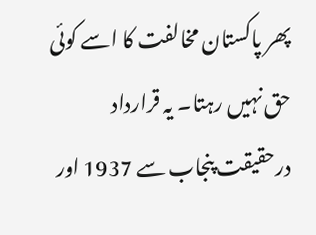پھر پاکستان مخالفت کا اسے کوئی حق نہیں رہتا۔ یہ قرارداد درحقیقت پنجاب سے 1937 اور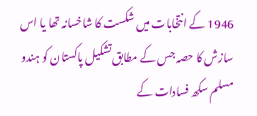1946 کے انتخابات میں شکست کا شاخسانہ تھا یا اس سازش کا حصہ جس کے مطابق تشکیل پاکستان کو ہندو مسلم سکھ فسادات کے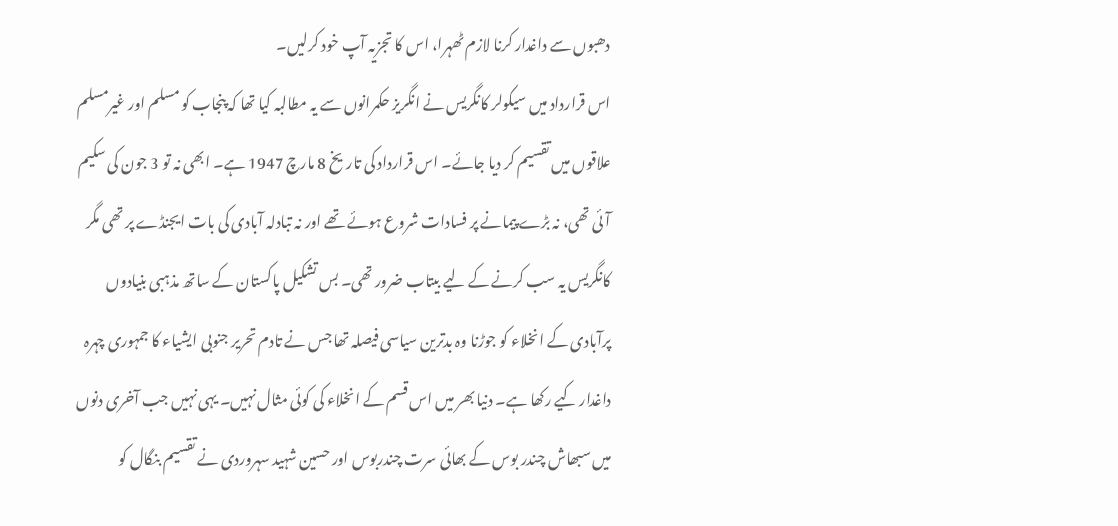دھبوں سے داغدار کرنا لازم ٹھہرا، اس کا تجزیہ آپ خود کرلیں۔
اس قرارداد میں سیکولر کانگریس نے انگریز حکمرانوں سے یہ مطالبہ کیا تھا کہ پنجاب کو مسلم اور غیرمسلم علاقوں میں تقسیم کر دیا جائے۔ اس قرارداد کی تاریخ 8 مارچ 1947 ہے۔ ابھی نہ تو 3 جون کی سکیم آئی تھی، نہ بڑے پیمانے پر فسادات شروع ہوئے تھے اور نہ تبادلہ آبادی کی بات ایجنڈے پر تھی مگر کانگریس یہ سب کرنے کے لیے بیتاب ضرور تھی۔ بس تشکیل پاکستان کے ساتھ مذہبی بنیادوں پرآبادی کے انخلاء کو جوڑنا وہ بدترین سیاسی فیصلہ تھا جس نے تادم تحریر جنوبی ایشیاء کا جمہوری چہرہ داغدار کیے رکھا ہے۔ دنیا بھر میں اس قسم کے انخلاء کی کوئی مثال نہیں۔ یہی نہیں جب آخری دنوں میں سبھاش چندر بوس کے بھائی سرت چندربوس اور حسین شہید سہروردی نے تقسیم بنگال کو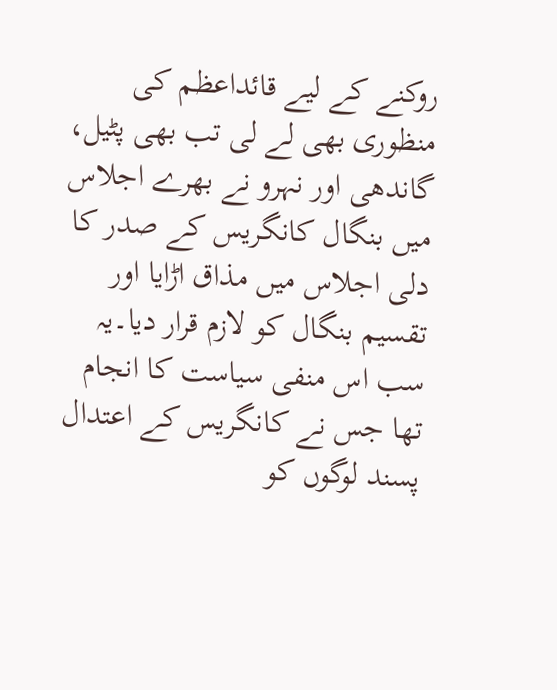روکنے کے لیے قائداعظم کی منظوری بھی لے لی تب بھی پٹیل، گاندھی اور نہرو نے بھرے اجلاس میں بنگال کانگریس کے صدر کا دلی اجلاس میں مذاق اڑایا اور تقسیم بنگال کو لازم قرار دیا۔یہ سب اس منفی سیاست کا انجام تھا جس نے کانگریس کے اعتدال پسند لوگوں کو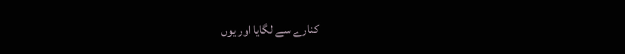کنارے سے لگایا اور یوں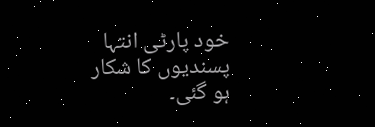خود پارٹی انتہا پسندیوں کا شکار ہو گئی۔